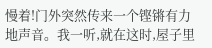慢着!门外突然传来一个铿锵有力地声音。我一听,就在这时,屋子里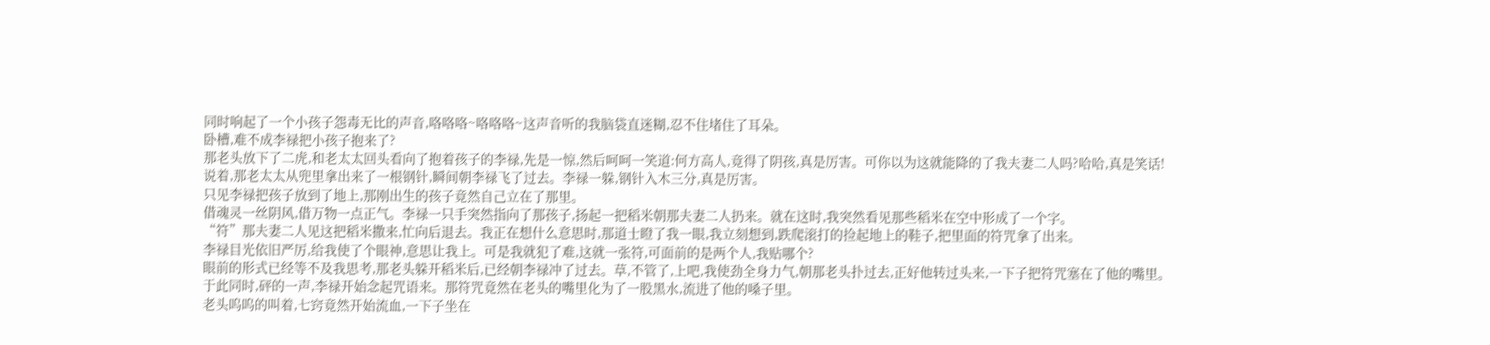同时响起了一个小孩子怨毒无比的声音,咯咯咯~咯咯咯~这声音听的我脑袋直迷糊,忍不住堵住了耳朵。
卧槽,难不成李禄把小孩子抱来了?
那老头放下了二虎,和老太太回头看向了抱着孩子的李禄,先是一惊,然后呵呵一笑道:何方高人,竟得了阴孩,真是厉害。可你以为这就能降的了我夫妻二人吗?哈哈,真是笑话!
说着,那老太太从兜里拿出来了一根钢针,瞬间朝李禄飞了过去。李禄一躲,钢针入木三分,真是厉害。
只见李禄把孩子放到了地上,那刚出生的孩子竟然自己立在了那里。
借魂灵一丝阴风,借万物一点正气。李禄一只手突然指向了那孩子,扬起一把稻米朝那夫妻二人扔来。就在这时,我突然看见那些稻米在空中形成了一个字。
“符”那夫妻二人见这把稻米撒来,忙向后退去。我正在想什么意思时,那道士瞪了我一眼,我立刻想到,跌爬滚打的捡起地上的鞋子,把里面的符咒拿了出来。
李禄目光依旧严厉,给我使了个眼神,意思让我上。可是我就犯了难,这就一张符,可面前的是两个人,我贴哪个?
眼前的形式已经等不及我思考,那老头躲开稻米后,已经朝李禄冲了过去。草,不管了,上吧,我使劲全身力气,朝那老头扑过去,正好他转过头来,一下子把符咒塞在了他的嘴里。
于此同时,砰的一声,李禄开始念起咒语来。那符咒竟然在老头的嘴里化为了一股黑水,流进了他的嗓子里。
老头呜呜的叫着,七窍竟然开始流血,一下子坐在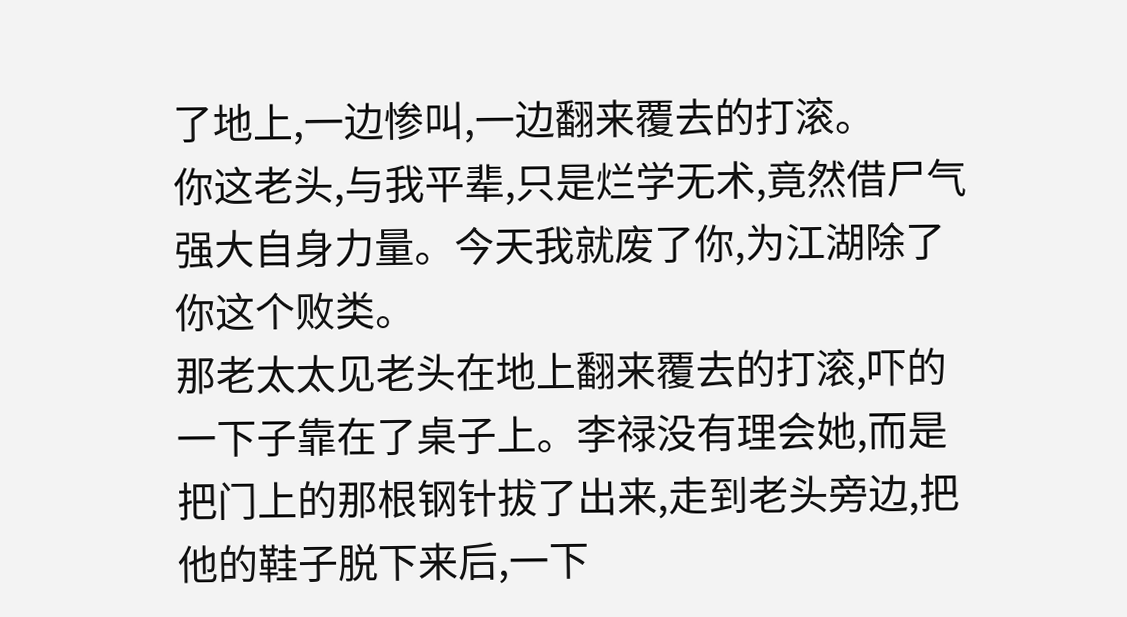了地上,一边惨叫,一边翻来覆去的打滚。
你这老头,与我平辈,只是烂学无术,竟然借尸气强大自身力量。今天我就废了你,为江湖除了你这个败类。
那老太太见老头在地上翻来覆去的打滚,吓的一下子靠在了桌子上。李禄没有理会她,而是把门上的那根钢针拔了出来,走到老头旁边,把他的鞋子脱下来后,一下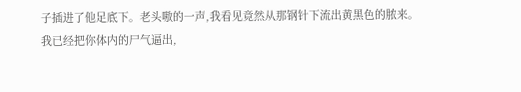子插进了他足底下。老头嗷的一声,我看见竟然从那钢针下流出黄黑色的脓来。
我已经把你体内的尸气逼出,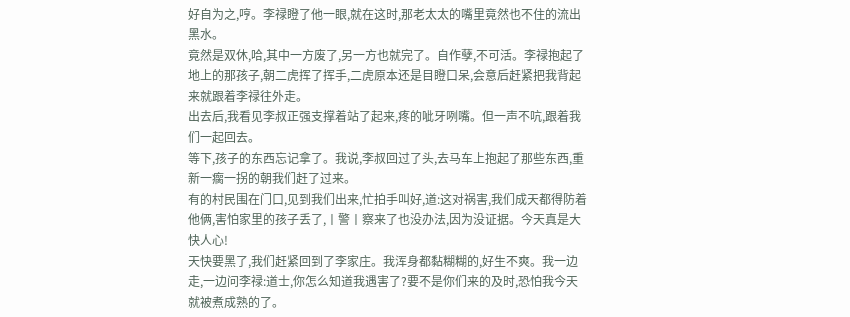好自为之,哼。李禄瞪了他一眼,就在这时,那老太太的嘴里竟然也不住的流出黑水。
竟然是双休,哈,其中一方废了,另一方也就完了。自作孽,不可活。李禄抱起了地上的那孩子,朝二虎挥了挥手,二虎原本还是目瞪口呆,会意后赶紧把我背起来就跟着李禄往外走。
出去后,我看见李叔正强支撑着站了起来,疼的呲牙咧嘴。但一声不吭,跟着我们一起回去。
等下,孩子的东西忘记拿了。我说,李叔回过了头,去马车上抱起了那些东西,重新一瘸一拐的朝我们赶了过来。
有的村民围在门口,见到我们出来,忙拍手叫好,道:这对祸害,我们成天都得防着他俩,害怕家里的孩子丢了,丨警丨察来了也没办法,因为没证据。今天真是大快人心!
天快要黑了,我们赶紧回到了李家庄。我浑身都黏糊糊的,好生不爽。我一边走,一边问李禄:道士,你怎么知道我遇害了?要不是你们来的及时,恐怕我今天就被煮成熟的了。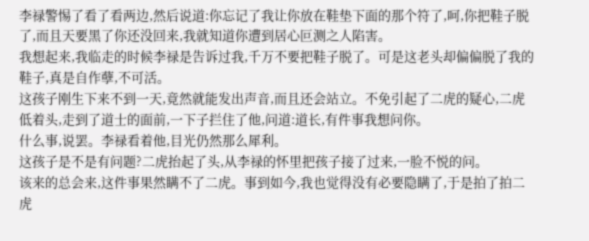李禄警惕了看了看两边,然后说道:你忘记了我让你放在鞋垫下面的那个符了,呵,你把鞋子脱了,而且天要黑了你还没回来,我就知道你遭到居心叵测之人陷害。
我想起来,我临走的时候李禄是告诉过我,千万不要把鞋子脱了。可是这老头却偏偏脱了我的鞋子,真是自作孽,不可活。
这孩子刚生下来不到一天,竟然就能发出声音,而且还会站立。不免引起了二虎的疑心,二虎低着头,走到了道士的面前,一下子拦住了他,问道:道长,有件事我想问你。
什么事,说罢。李禄看着他,目光仍然那么犀利。
这孩子是不是有问题?二虎抬起了头,从李禄的怀里把孩子接了过来,一脸不悦的问。
该来的总会来,这件事果然瞒不了二虎。事到如今,我也觉得没有必要隐瞒了,于是拍了拍二虎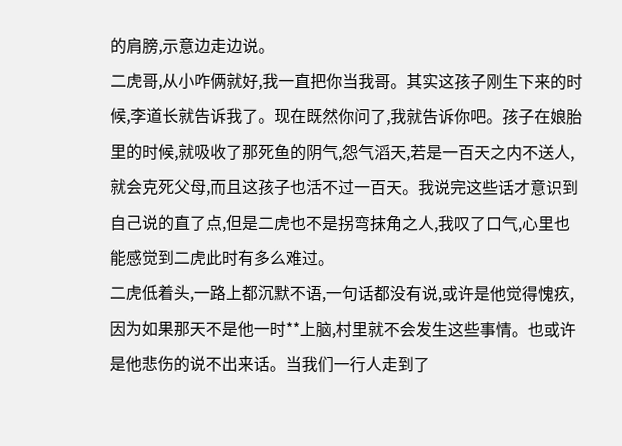的肩膀,示意边走边说。
二虎哥,从小咋俩就好,我一直把你当我哥。其实这孩子刚生下来的时候,李道长就告诉我了。现在既然你问了,我就告诉你吧。孩子在娘胎里的时候,就吸收了那死鱼的阴气,怨气滔天,若是一百天之内不送人,就会克死父母,而且这孩子也活不过一百天。我说完这些话才意识到自己说的直了点,但是二虎也不是拐弯抹角之人,我叹了口气,心里也能感觉到二虎此时有多么难过。
二虎低着头,一路上都沉默不语,一句话都没有说,或许是他觉得愧疚,因为如果那天不是他一时**上脑,村里就不会发生这些事情。也或许是他悲伤的说不出来话。当我们一行人走到了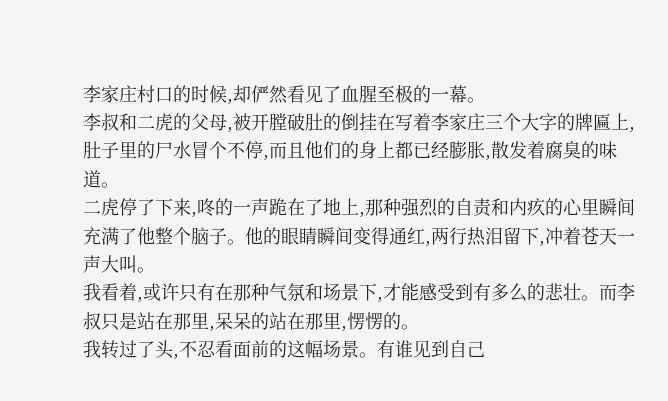李家庄村口的时候,却俨然看见了血腥至极的一幕。
李叔和二虎的父母,被开膛破肚的倒挂在写着李家庄三个大字的牌匾上,肚子里的尸水冒个不停,而且他们的身上都已经膨胀,散发着腐臭的味道。
二虎停了下来,咚的一声跪在了地上,那种强烈的自责和内疚的心里瞬间充满了他整个脑子。他的眼睛瞬间变得通红,两行热泪留下,冲着苍天一声大叫。
我看着,或许只有在那种气氛和场景下,才能感受到有多么的悲壮。而李叔只是站在那里,呆呆的站在那里,愣愣的。
我转过了头,不忍看面前的这幅场景。有谁见到自己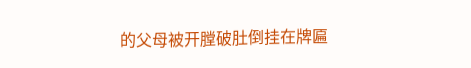的父母被开膛破肚倒挂在牌匾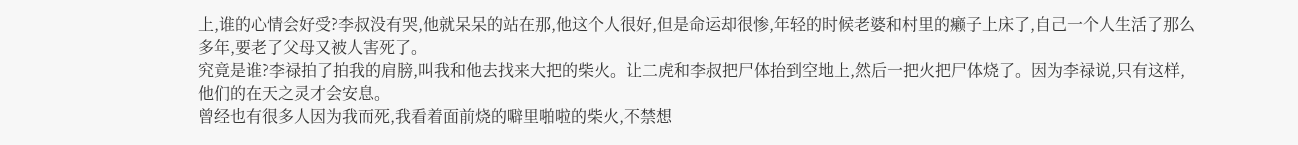上,谁的心情会好受?李叔没有哭,他就呆呆的站在那,他这个人很好,但是命运却很惨,年轻的时候老婆和村里的癞子上床了,自己一个人生活了那么多年,要老了父母又被人害死了。
究竟是谁?李禄拍了拍我的肩膀,叫我和他去找来大把的柴火。让二虎和李叔把尸体抬到空地上,然后一把火把尸体烧了。因为李禄说,只有这样,他们的在天之灵才会安息。
曾经也有很多人因为我而死,我看着面前烧的噼里啪啦的柴火,不禁想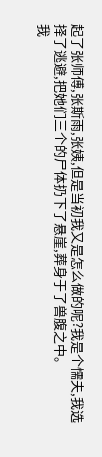起了张师傅,张斯雨,张姨,但是当初我又是怎么做的呢?我是个懦夫,我选择了逃避,把她们三个的尸体扔下了悬崖,葬身于了兽腹之中。
我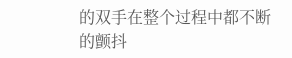的双手在整个过程中都不断的颤抖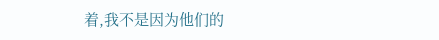着,我不是因为他们的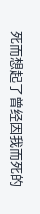死而想起了曾经因我而死的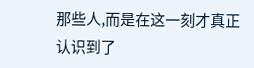那些人,而是在这一刻才真正认识到了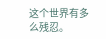这个世界有多么残忍。